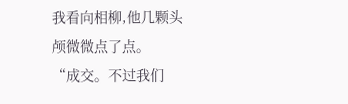我看向相柳,他几颗头颅微微点了点。
“成交。不过我们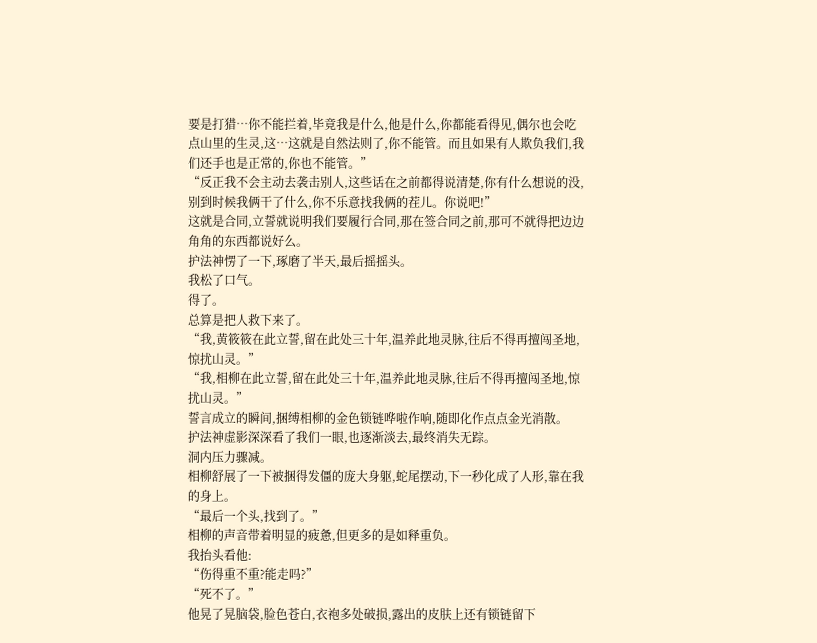要是打猎…你不能拦着,毕竟我是什么,他是什么,你都能看得见,偶尔也会吃点山里的生灵,这…这就是自然法则了,你不能管。而且如果有人欺负我们,我们还手也是正常的,你也不能管。”
“反正我不会主动去袭击别人,这些话在之前都得说清楚,你有什么想说的没,别到时候我俩干了什么,你不乐意找我俩的茬儿。你说吧!”
这就是合同,立誓就说明我们要履行合同,那在签合同之前,那可不就得把边边角角的东西都说好么。
护法神愣了一下,琢磨了半天,最后摇摇头。
我松了口气。
得了。
总算是把人救下来了。
“我,黄筱筱在此立誓,留在此处三十年,温养此地灵脉,往后不得再擅闯圣地,惊扰山灵。”
“我,相柳在此立誓,留在此处三十年,温养此地灵脉,往后不得再擅闯圣地,惊扰山灵。”
誓言成立的瞬间,捆缚相柳的金色锁链哗啦作响,随即化作点点金光消散。
护法神虚影深深看了我们一眼,也逐渐淡去,最终消失无踪。
洞内压力骤减。
相柳舒展了一下被捆得发僵的庞大身躯,蛇尾摆动,下一秒化成了人形,靠在我的身上。
“最后一个头,找到了。”
相柳的声音带着明显的疲惫,但更多的是如释重负。
我抬头看他:
“伤得重不重?能走吗?”
“死不了。”
他晃了晃脑袋,脸色苍白,衣袍多处破损,露出的皮肤上还有锁链留下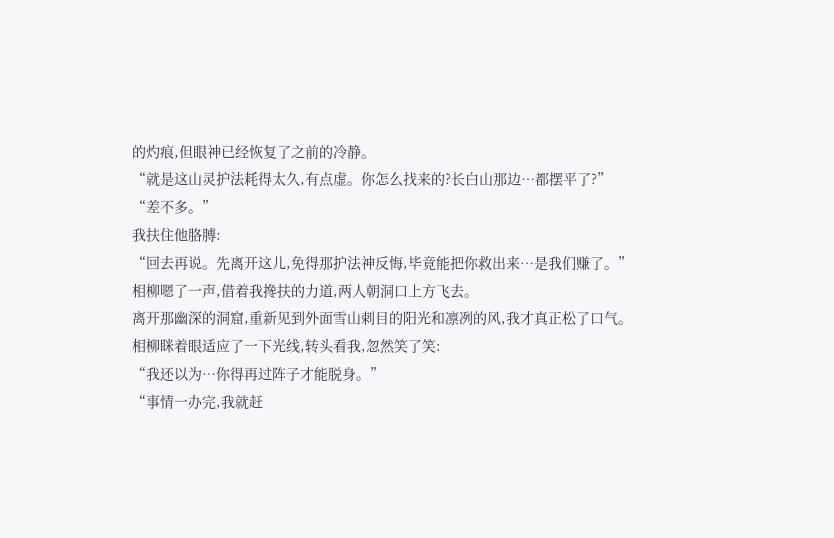的灼痕,但眼神已经恢复了之前的冷静。
“就是这山灵护法耗得太久,有点虚。你怎么找来的?长白山那边…都摆平了?”
“差不多。”
我扶住他胳膊:
“回去再说。先离开这儿,免得那护法神反悔,毕竟能把你救出来…是我们赚了。”
相柳嗯了一声,借着我搀扶的力道,两人朝洞口上方飞去。
离开那幽深的洞窟,重新见到外面雪山刺目的阳光和凛冽的风,我才真正松了口气。
相柳眯着眼适应了一下光线,转头看我,忽然笑了笑:
“我还以为…你得再过阵子才能脱身。”
“事情一办完,我就赶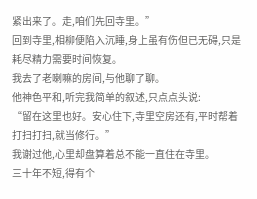紧出来了。走,咱们先回寺里。”
回到寺里,相柳便陷入沉睡,身上虽有伤但已无碍,只是耗尽精力需要时间恢复。
我去了老喇嘛的房间,与他聊了聊。
他神色平和,听完我简单的叙述,只点点头说:
“留在这里也好。安心住下,寺里空房还有,平时帮着打扫打扫,就当修行。”
我谢过他,心里却盘算着总不能一直住在寺里。
三十年不短,得有个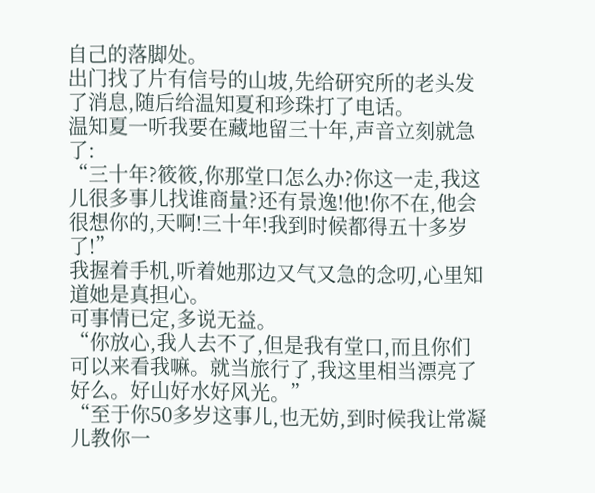自己的落脚处。
出门找了片有信号的山坡,先给研究所的老头发了消息,随后给温知夏和珍珠打了电话。
温知夏一听我要在藏地留三十年,声音立刻就急了:
“三十年?筱筱,你那堂口怎么办?你这一走,我这儿很多事儿找谁商量?还有景逸!他!你不在,他会很想你的,天啊!三十年!我到时候都得五十多岁了!”
我握着手机,听着她那边又气又急的念叨,心里知道她是真担心。
可事情已定,多说无益。
“你放心,我人去不了,但是我有堂口,而且你们可以来看我嘛。就当旅行了,我这里相当漂亮了好么。好山好水好风光。”
“至于你50多岁这事儿,也无妨,到时候我让常凝儿教你一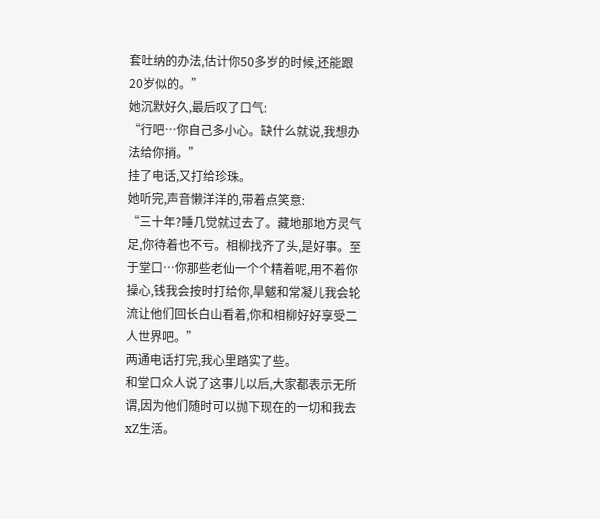套吐纳的办法,估计你50多岁的时候,还能跟20岁似的。”
她沉默好久,最后叹了口气:
“行吧…你自己多小心。缺什么就说,我想办法给你捎。”
挂了电话,又打给珍珠。
她听完,声音懒洋洋的,带着点笑意:
“三十年?睡几觉就过去了。藏地那地方灵气足,你待着也不亏。相柳找齐了头,是好事。至于堂口…你那些老仙一个个精着呢,用不着你操心,钱我会按时打给你,旱魃和常凝儿我会轮流让他们回长白山看着,你和相柳好好享受二人世界吧。”
两通电话打完,我心里踏实了些。
和堂口众人说了这事儿以后,大家都表示无所谓,因为他们随时可以抛下现在的一切和我去xZ生活。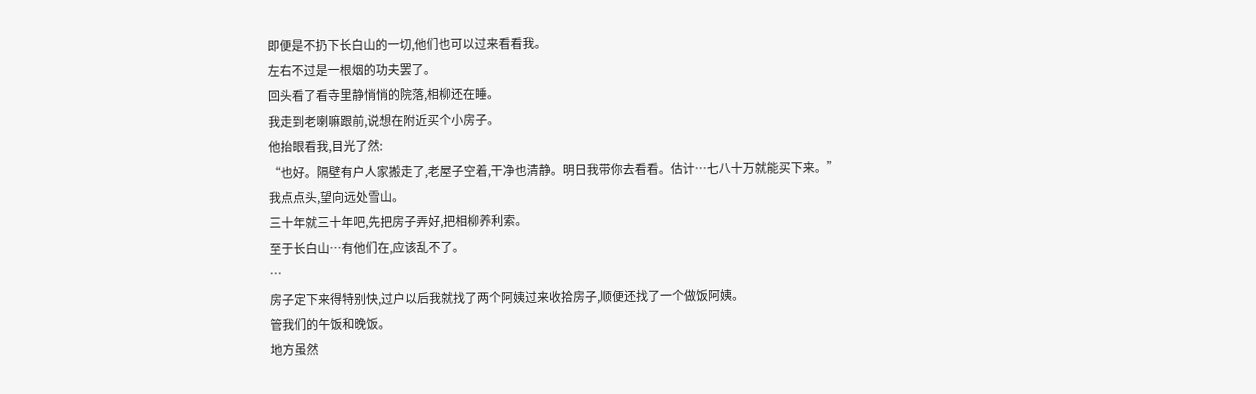即便是不扔下长白山的一切,他们也可以过来看看我。
左右不过是一根烟的功夫罢了。
回头看了看寺里静悄悄的院落,相柳还在睡。
我走到老喇嘛跟前,说想在附近买个小房子。
他抬眼看我,目光了然:
“也好。隔壁有户人家搬走了,老屋子空着,干净也清静。明日我带你去看看。估计…七八十万就能买下来。”
我点点头,望向远处雪山。
三十年就三十年吧,先把房子弄好,把相柳养利索。
至于长白山…有他们在,应该乱不了。
…
房子定下来得特别快,过户以后我就找了两个阿姨过来收拾房子,顺便还找了一个做饭阿姨。
管我们的午饭和晚饭。
地方虽然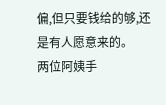偏,但只要钱给的够,还是有人愿意来的。
两位阿姨手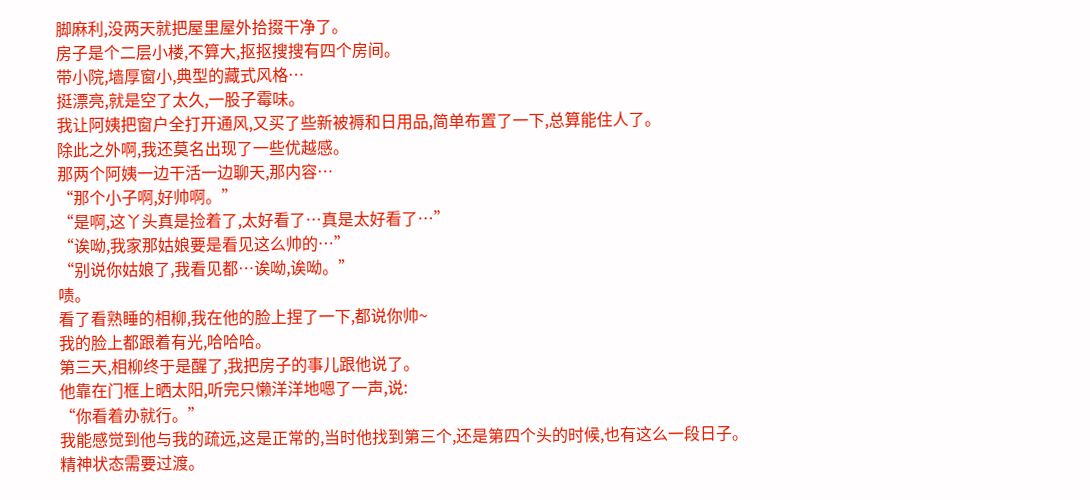脚麻利,没两天就把屋里屋外拾掇干净了。
房子是个二层小楼,不算大,抠抠搜搜有四个房间。
带小院,墙厚窗小,典型的藏式风格…
挺漂亮,就是空了太久,一股子霉味。
我让阿姨把窗户全打开通风,又买了些新被褥和日用品,简单布置了一下,总算能住人了。
除此之外啊,我还莫名出现了一些优越感。
那两个阿姨一边干活一边聊天,那内容…
“那个小子啊,好帅啊。”
“是啊,这丫头真是捡着了,太好看了…真是太好看了…”
“诶呦,我家那姑娘要是看见这么帅的…”
“别说你姑娘了,我看见都…诶呦,诶呦。”
啧。
看了看熟睡的相柳,我在他的脸上捏了一下,都说你帅~
我的脸上都跟着有光,哈哈哈。
第三天,相柳终于是醒了,我把房子的事儿跟他说了。
他靠在门框上晒太阳,听完只懒洋洋地嗯了一声,说:
“你看着办就行。”
我能感觉到他与我的疏远,这是正常的,当时他找到第三个,还是第四个头的时候,也有这么一段日子。
精神状态需要过渡。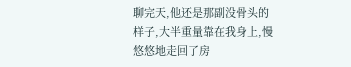聊完天,他还是那副没骨头的样子,大半重量靠在我身上,慢悠悠地走回了房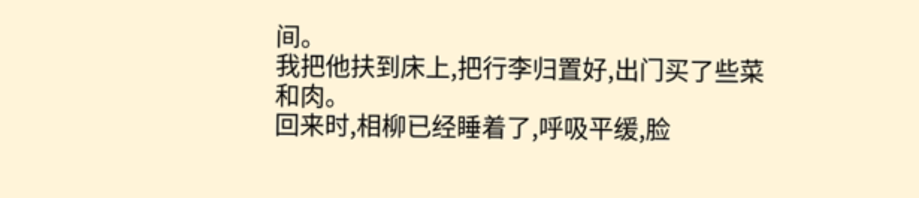间。
我把他扶到床上,把行李归置好,出门买了些菜和肉。
回来时,相柳已经睡着了,呼吸平缓,脸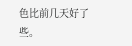色比前几天好了些。